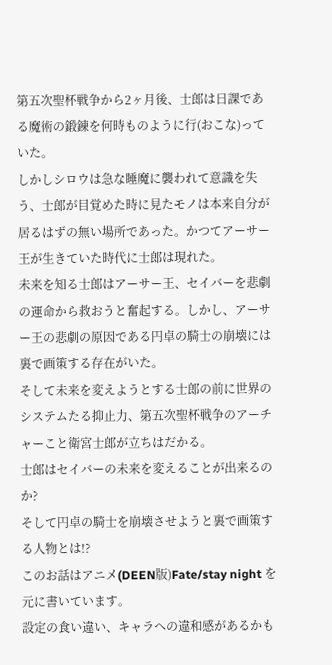第五次聖杯戦争から2ヶ月後、士郎は日課である魔術の鍛錬を何時ものように行(おこな)っていた。
しかしシロウは急な睡魔に襲われて意識を失う、士郎が目覚めた時に見たモノは本来自分が居るはずの無い場所であった。かつてアーサー王が生きていた時代に士郎は現れた。
未来を知る士郎はアーサー王、セイバーを悲劇の運命から救おうと奮起する。しかし、アーサー王の悲劇の原因である円卓の騎士の崩壊には裏で画策する存在がいた。
そして未来を変えようとする士郎の前に世界のシステムたる抑止力、第五次聖杯戦争のアーチャーこと衛宮士郎が立ちはだかる。
士郎はセイバーの未来を変えることが出来るのか?
そして円卓の騎士を崩壊させようと裏で画策する人物とは!?
このお話はアニメ(DEEN版)Fate/stay night を元に書いています。
設定の食い違い、キャラへの違和感があるかも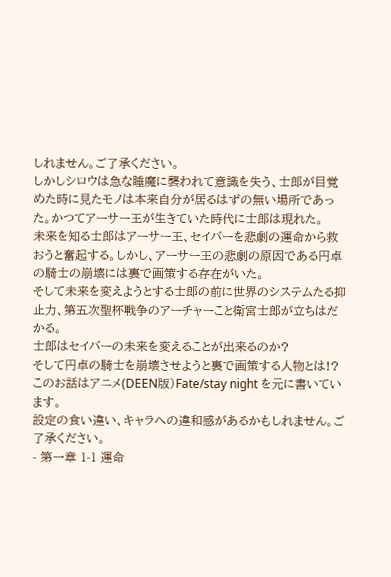しれません。ご了承ください。
しかしシロウは急な睡魔に襲われて意識を失う、士郎が目覚めた時に見たモノは本来自分が居るはずの無い場所であった。かつてアーサー王が生きていた時代に士郎は現れた。
未来を知る士郎はアーサー王、セイバーを悲劇の運命から救おうと奮起する。しかし、アーサー王の悲劇の原因である円卓の騎士の崩壊には裏で画策する存在がいた。
そして未来を変えようとする士郎の前に世界のシステムたる抑止力、第五次聖杯戦争のアーチャーこと衛宮士郎が立ちはだかる。
士郎はセイバーの未来を変えることが出来るのか?
そして円卓の騎士を崩壊させようと裏で画策する人物とは!?
このお話はアニメ(DEEN版)Fate/stay night を元に書いています。
設定の食い違い、キャラへの違和感があるかもしれません。ご了承ください。
- 第一章 1-1 運命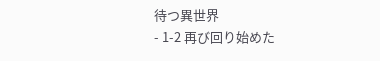待つ異世界
- 1-2 再び回り始めた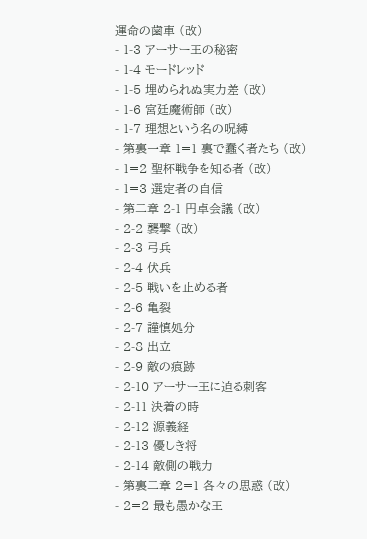運命の歯車 (改)
- 1-3 アーサー王の秘密
- 1-4 モードレッド
- 1-5 埋められぬ実力差 (改)
- 1-6 宮廷魔術師 (改)
- 1-7 理想という名の呪縛
- 第裏一章 1=1 裏で蠢く者たち (改)
- 1=2 聖杯戦争を知る者 (改)
- 1=3 選定者の自信
- 第二章 2-1 円卓会議 (改)
- 2-2 襲撃 (改)
- 2-3 弓兵
- 2-4 伏兵
- 2-5 戦いを止める者
- 2-6 亀裂
- 2-7 謹慎処分
- 2-8 出立
- 2-9 敵の痕跡
- 2-10 アーサー王に迫る刺客
- 2-11 決着の時
- 2-12 源義経
- 2-13 優しき将
- 2-14 敵側の戦力
- 第裏二章 2=1 各々の思惑 (改)
- 2=2 最も愚かな王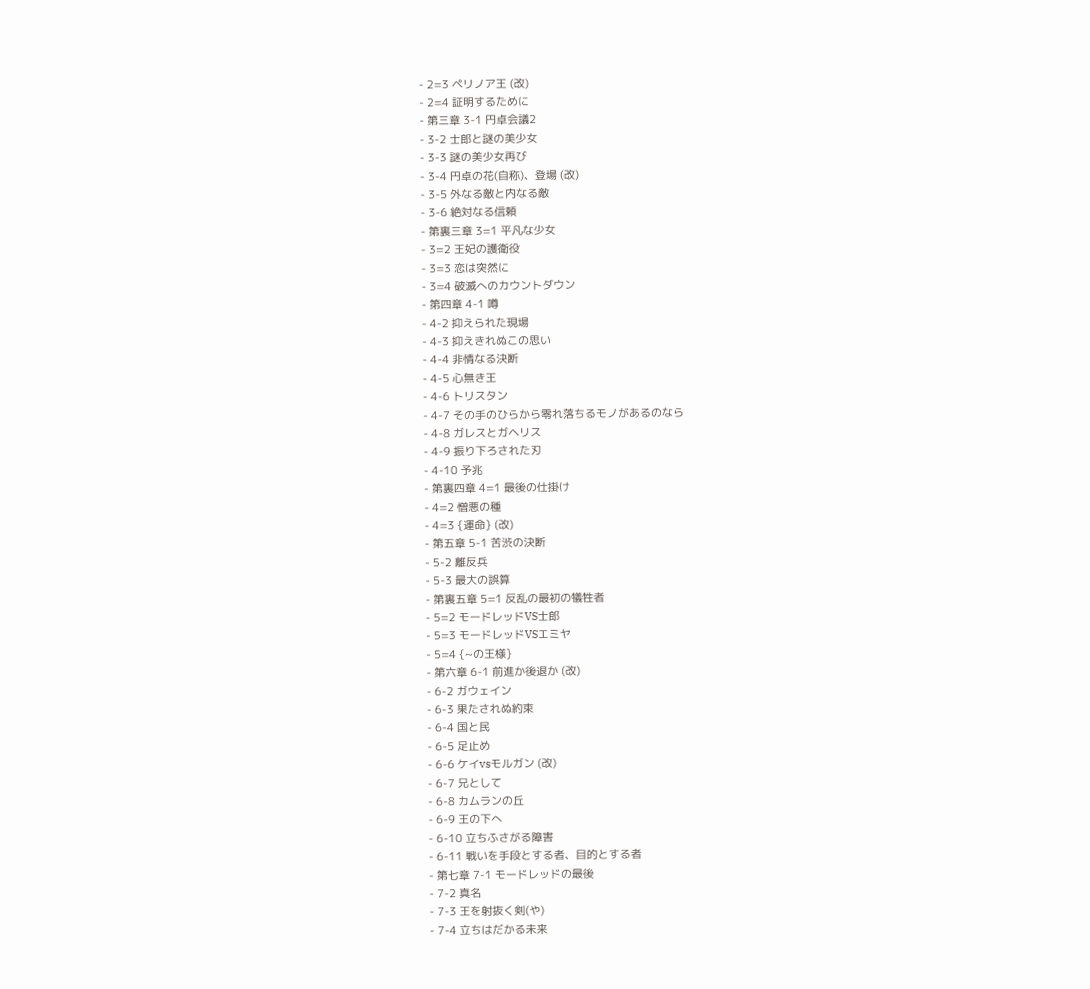- 2=3 ペリノア王 (改)
- 2=4 証明するために
- 第三章 3-1 円卓会議2
- 3-2 士郎と謎の美少女
- 3-3 謎の美少女再び
- 3-4 円卓の花(自称)、登場 (改)
- 3-5 外なる敵と内なる敵
- 3-6 絶対なる信頼
- 第裏三章 3=1 平凡な少女
- 3=2 王妃の護衛役
- 3=3 恋は突然に
- 3=4 破滅へのカウントダウン
- 第四章 4-1 噂
- 4-2 抑えられた現場
- 4-3 抑えきれぬこの思い
- 4-4 非情なる決断
- 4-5 心無き王
- 4-6 トリスタン
- 4-7 その手のひらから零れ落ちるモノがあるのなら
- 4-8 ガレスとガヘリス
- 4-9 振り下ろされた刃
- 4-10 予兆
- 第裏四章 4=1 最後の仕掛け
- 4=2 憎悪の種
- 4=3 {運命} (改)
- 第五章 5-1 苦渋の決断
- 5-2 離反兵
- 5-3 最大の誤算
- 第裏五章 5=1 反乱の最初の犠牲者
- 5=2 モードレッドVS士郎
- 5=3 モードレッドVSエミヤ
- 5=4 {~の王様}
- 第六章 6-1 前進か後退か (改)
- 6-2 ガウェイン
- 6-3 果たされぬ約束
- 6-4 国と民
- 6-5 足止め
- 6-6 ケイvsモルガン (改)
- 6-7 兄として
- 6-8 カムランの丘
- 6-9 王の下へ
- 6-10 立ちふさがる障害
- 6-11 戦いを手段とする者、目的とする者
- 第七章 7-1 モードレッドの最後
- 7-2 真名
- 7-3 王を射抜く剣(や)
- 7-4 立ちはだかる未来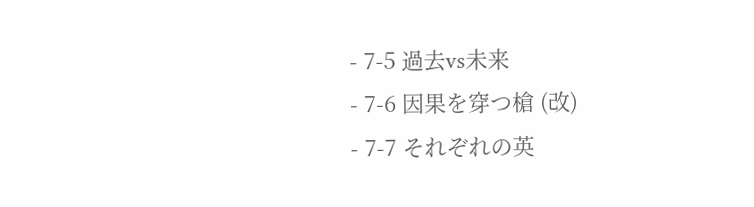- 7-5 過去vs未来
- 7-6 因果を穿つ槍 (改)
- 7-7 それぞれの英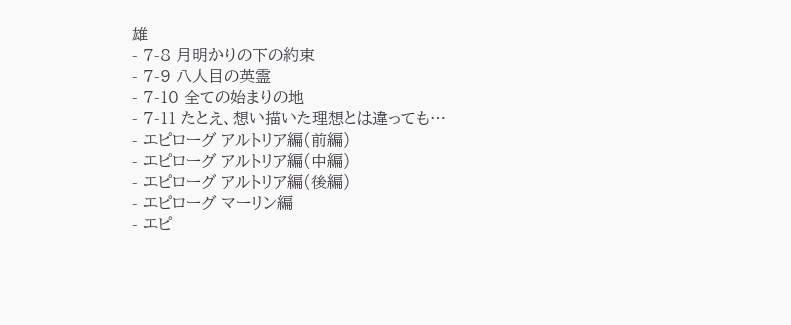雄
- 7-8 月明かりの下の約束
- 7-9 八人目の英霊
- 7-10 全ての始まりの地
- 7-11 たとえ、想い描いた理想とは違っても…
- エピローグ アルトリア編(前編)
- エピローグ アルトリア編(中編)
- エピローグ アルトリア編(後編)
- エピローグ マーリン編
- エピ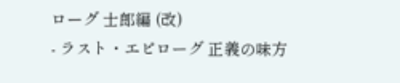ローグ 士郎編 (改)
- ラスト・エピローグ 正義の味方